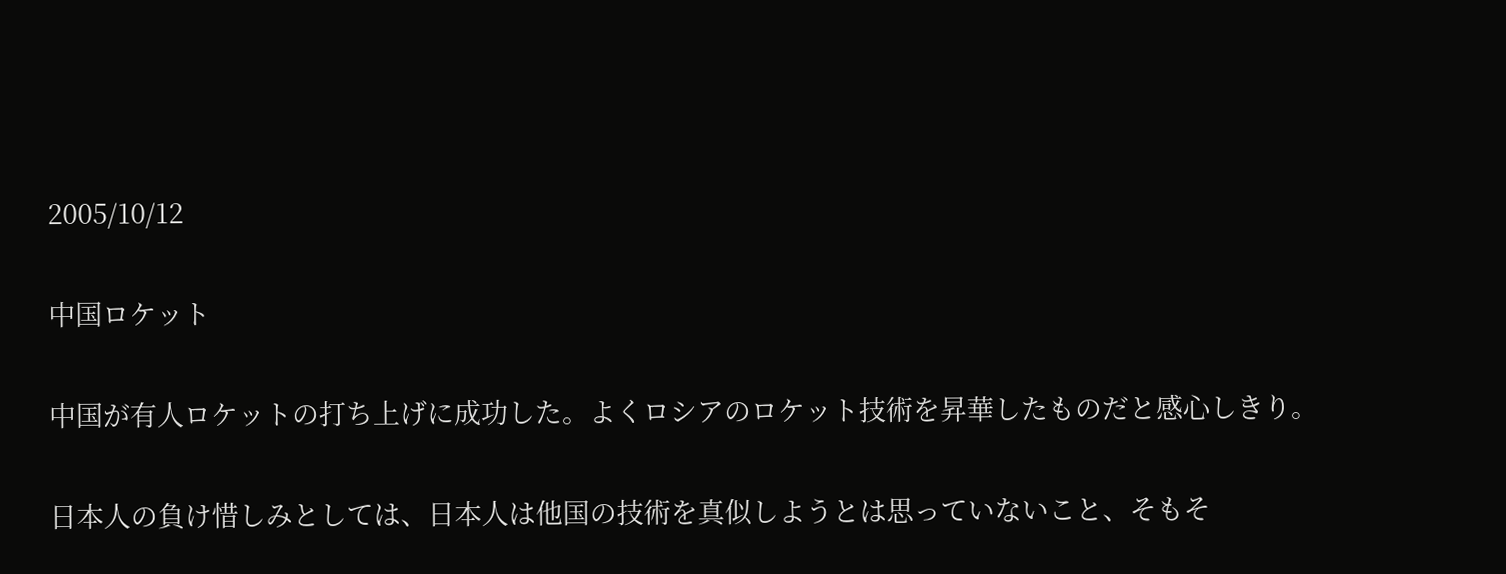2005/10/12

中国ロケット

中国が有人ロケットの打ち上げに成功した。よくロシアのロケット技術を昇華したものだと感心しきり。

日本人の負け惜しみとしては、日本人は他国の技術を真似しようとは思っていないこと、そもそ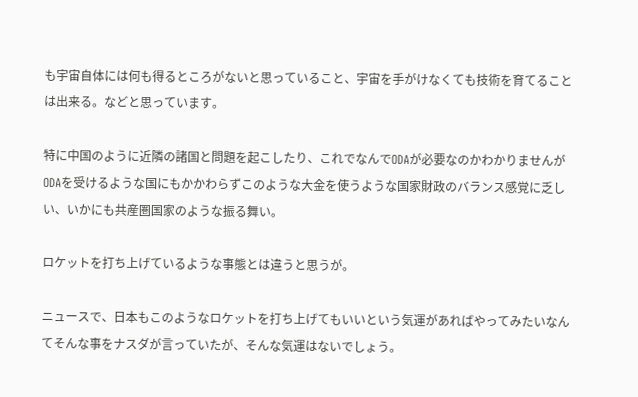も宇宙自体には何も得るところがないと思っていること、宇宙を手がけなくても技術を育てることは出来る。などと思っています。

特に中国のように近隣の諸国と問題を起こしたり、これでなんでODAが必要なのかわかりませんがODAを受けるような国にもかかわらずこのような大金を使うような国家財政のバランス感覚に乏しい、いかにも共産圏国家のような振る舞い。

ロケットを打ち上げているような事態とは違うと思うが。

ニュースで、日本もこのようなロケットを打ち上げてもいいという気運があればやってみたいなんてそんな事をナスダが言っていたが、そんな気運はないでしょう。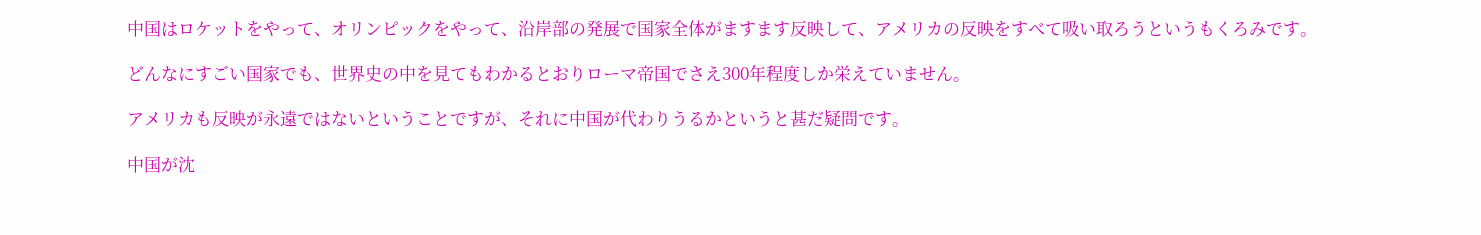中国はロケットをやって、オリンピックをやって、沿岸部の発展で国家全体がますます反映して、アメリカの反映をすべて吸い取ろうというもくろみです。

どんなにすごい国家でも、世界史の中を見てもわかるとおりローマ帝国でさえ300年程度しか栄えていません。

アメリカも反映が永遠ではないということですが、それに中国が代わりうるかというと甚だ疑問です。

中国が沈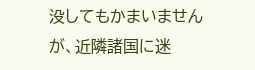没してもかまいませんが、近隣諸国に迷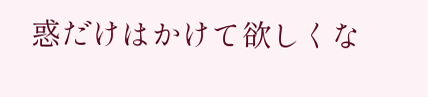惑だけはかけて欲しくな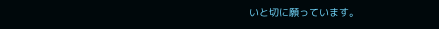いと切に願っています。